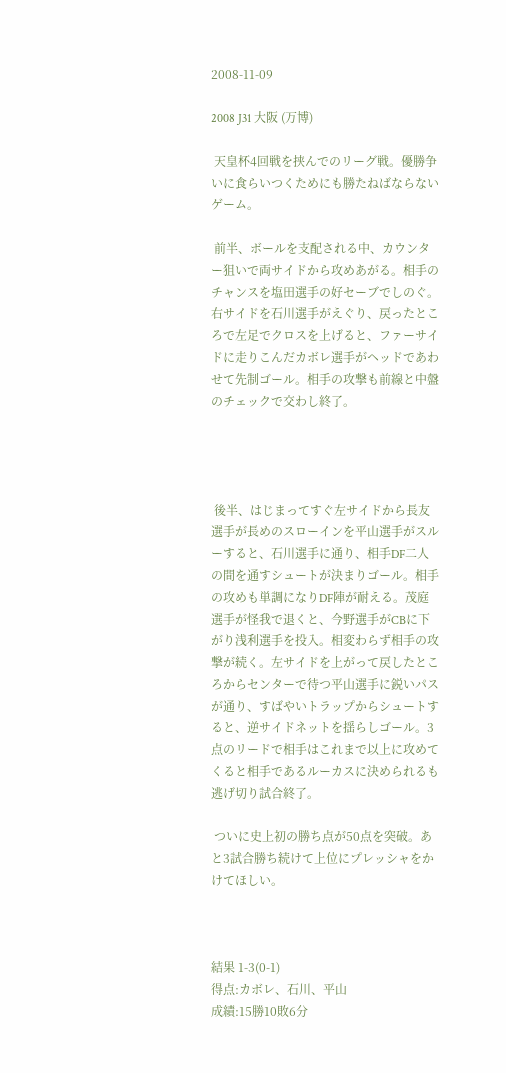2008-11-09

2008 J31 大阪 (万博)

 天皇杯4回戦を挟んでのリーグ戦。優勝争いに食らいつくためにも勝たねばならないゲーム。

 前半、ボールを支配される中、カウンター狙いで両サイドから攻めあがる。相手のチャンスを塩田選手の好セーブでしのぐ。右サイドを石川選手がえぐり、戻ったところで左足でクロスを上げると、ファーサイドに走りこんだカボレ選手がヘッドであわせて先制ゴール。相手の攻撃も前線と中盤のチェックで交わし終了。




 後半、はじまってすぐ左サイドから長友選手が長めのスローインを平山選手がスルーすると、石川選手に通り、相手DF二人の間を通すシュートが決まりゴール。相手の攻めも単調になりDF陣が耐える。茂庭選手が怪我で退くと、今野選手がCBに下がり浅利選手を投入。相変わらず相手の攻撃が続く。左サイドを上がって戻したところからセンターで待つ平山選手に鋭いパスが通り、すばやいトラップからシュートすると、逆サイドネットを揺らしゴール。3点のリードで相手はこれまで以上に攻めてくると相手であるルーカスに決められるも逃げ切り試合終了。

 ついに史上初の勝ち点が50点を突破。あと3試合勝ち続けて上位にプレッシャをかけてほしい。



結果 1-3(0-1)
得点:カボレ、石川、平山
成績:15勝10敗6分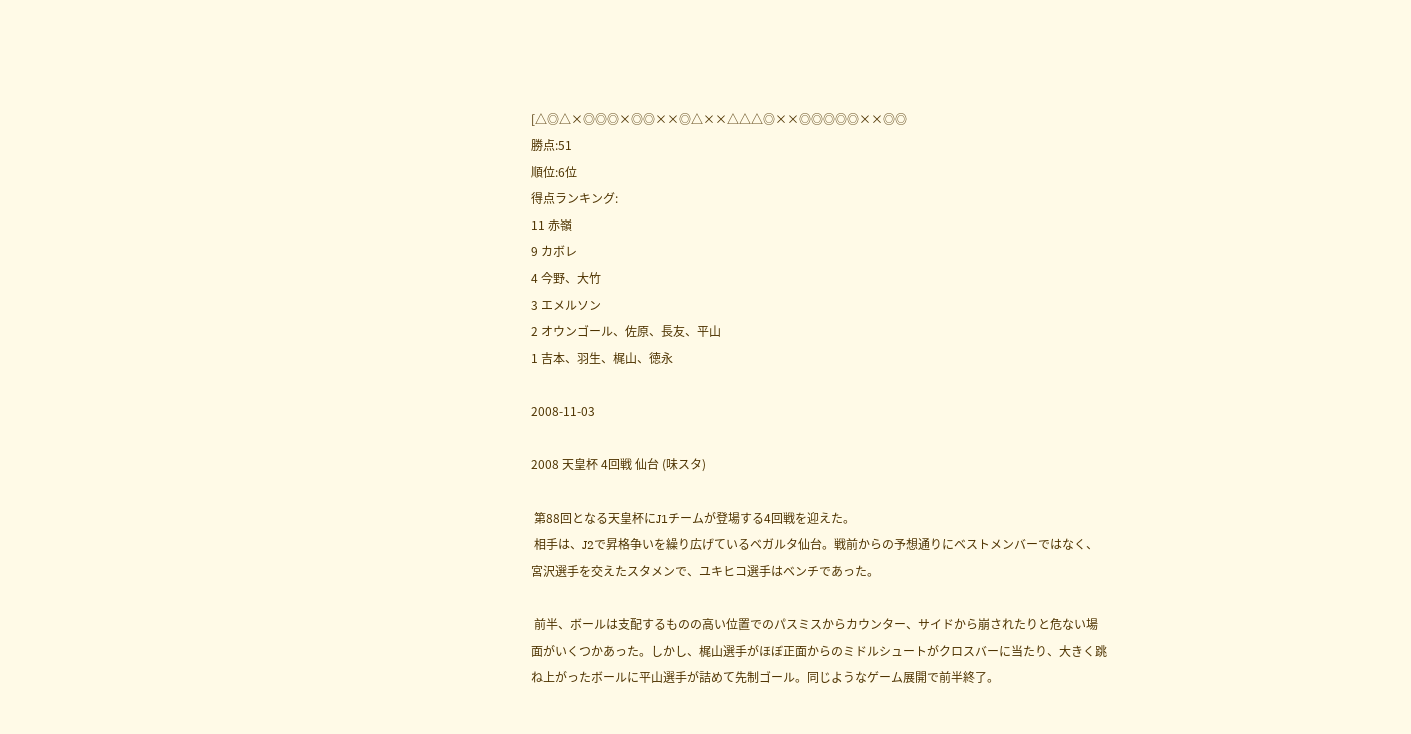[△◎△×◎◎◎×◎◎××◎△××△△△◎××◎◎◎◎◎××◎◎
勝点:51
順位:6位
得点ランキング:
11 赤嶺
9 カボレ
4 今野、大竹
3 エメルソン
2 オウンゴール、佐原、長友、平山
1 吉本、羽生、梶山、徳永

2008-11-03

2008 天皇杯 4回戦 仙台 (味スタ)

 第88回となる天皇杯にJ1チームが登場する4回戦を迎えた。
 相手は、J2で昇格争いを繰り広げているベガルタ仙台。戦前からの予想通りにベストメンバーではなく、宮沢選手を交えたスタメンで、ユキヒコ選手はベンチであった。

 前半、ボールは支配するものの高い位置でのパスミスからカウンター、サイドから崩されたりと危ない場面がいくつかあった。しかし、梶山選手がほぼ正面からのミドルシュートがクロスバーに当たり、大きく跳ね上がったボールに平山選手が詰めて先制ゴール。同じようなゲーム展開で前半終了。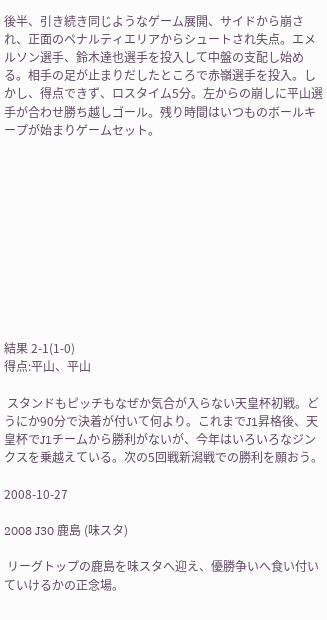後半、引き続き同じようなゲーム展開、サイドから崩され、正面のペナルティエリアからシュートされ失点。エメルソン選手、鈴木達也選手を投入して中盤の支配し始める。相手の足が止まりだしたところで赤嶺選手を投入。しかし、得点できず、ロスタイム5分。左からの崩しに平山選手が合わせ勝ち越しゴール。残り時間はいつものボールキープが始まりゲームセット。











結果 2-1(1-0)
得点:平山、平山

 スタンドもピッチもなぜか気合が入らない天皇杯初戦。どうにか90分で決着が付いて何より。これまでJ1昇格後、天皇杯でJ1チームから勝利がないが、今年はいろいろなジンクスを乗越えている。次の5回戦新潟戦での勝利を願おう。

2008-10-27

2008 J30 鹿島 (味スタ)

 リーグトップの鹿島を味スタへ迎え、優勝争いへ食い付いていけるかの正念場。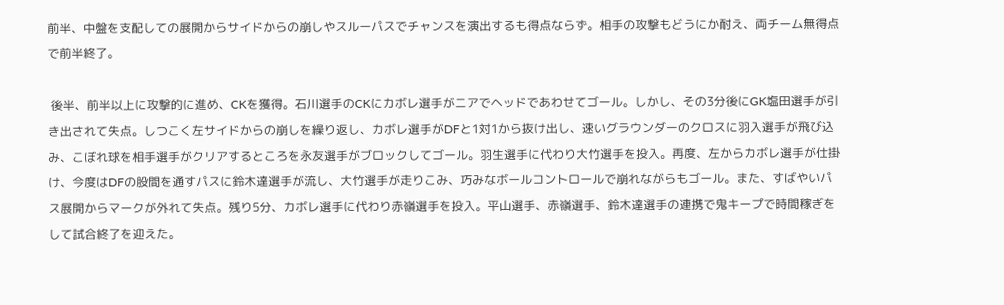前半、中盤を支配しての展開からサイドからの崩しやスルーパスでチャンスを演出するも得点ならず。相手の攻撃もどうにか耐え、両チーム無得点で前半終了。

 後半、前半以上に攻撃的に進め、CKを獲得。石川選手のCKにカボレ選手がニアでヘッドであわせてゴール。しかし、その3分後にGK塩田選手が引き出されて失点。しつこく左サイドからの崩しを繰り返し、カボレ選手がDFと1対1から抜け出し、速いグラウンダーのクロスに羽入選手が飛び込み、こぼれ球を相手選手がクリアするところを永友選手がブロックしてゴール。羽生選手に代わり大竹選手を投入。再度、左からカボレ選手が仕掛け、今度はDFの股間を通すパスに鈴木達選手が流し、大竹選手が走りこみ、巧みなボールコントロールで崩れながらもゴール。また、すばやいパス展開からマークが外れて失点。残り5分、カボレ選手に代わり赤嶺選手を投入。平山選手、赤嶺選手、鈴木達選手の連携で鬼キープで時間稼ぎをして試合終了を迎えた。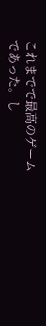これまでで最高のゲームであった。し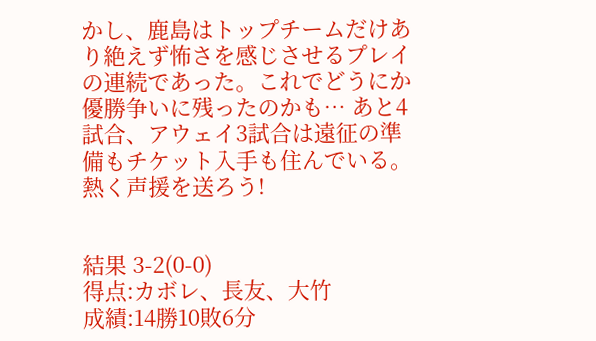かし、鹿島はトップチームだけあり絶えず怖さを感じさせるプレイの連続であった。これでどうにか優勝争いに残ったのかも… あと4試合、アウェイ3試合は遠征の準備もチケット入手も住んでいる。熱く声援を送ろう!


結果 3-2(0-0)
得点:カボレ、長友、大竹
成績:14勝10敗6分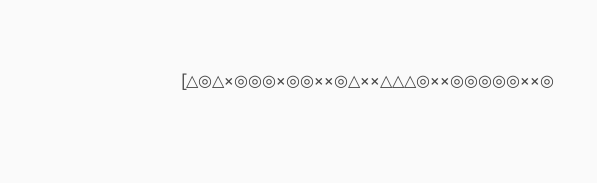[△◎△×◎◎◎×◎◎××◎△××△△△◎××◎◎◎◎◎××◎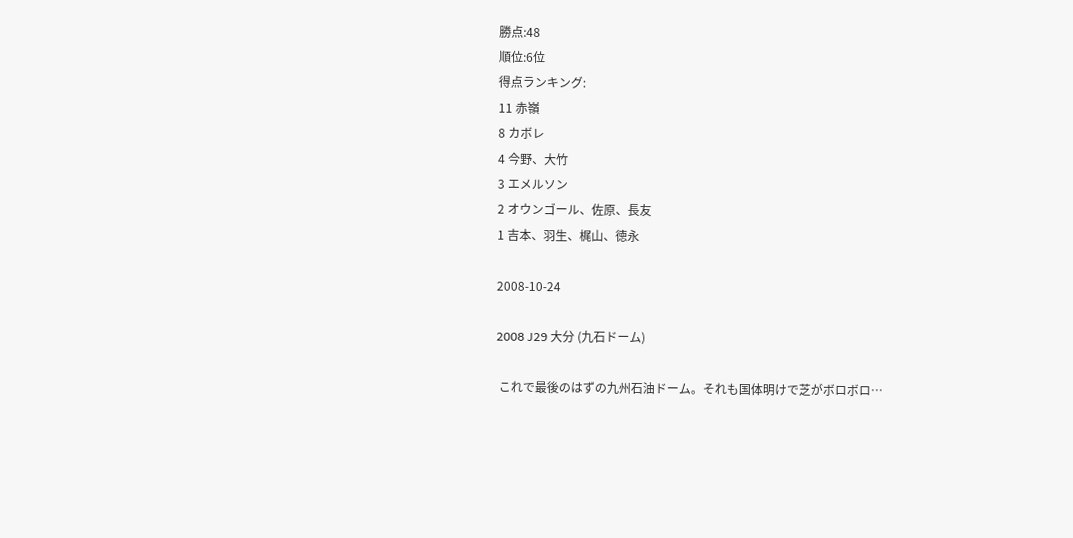勝点:48
順位:6位
得点ランキング:
11 赤嶺
8 カボレ
4 今野、大竹
3 エメルソン
2 オウンゴール、佐原、長友
1 吉本、羽生、梶山、徳永

2008-10-24

2008 J29 大分 (九石ドーム)

 これで最後のはずの九州石油ドーム。それも国体明けで芝がボロボロ…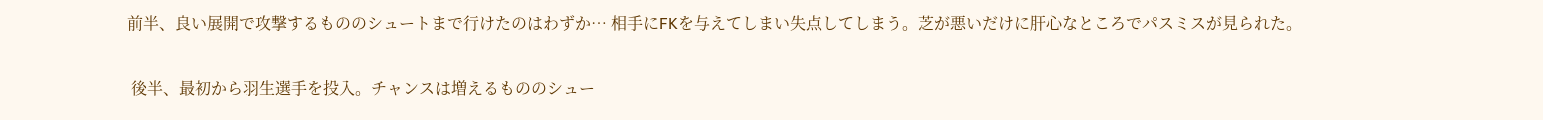前半、良い展開で攻撃するもののシュートまで行けたのはわずか… 相手にFKを与えてしまい失点してしまう。芝が悪いだけに肝心なところでパスミスが見られた。

 後半、最初から羽生選手を投入。チャンスは増えるもののシュー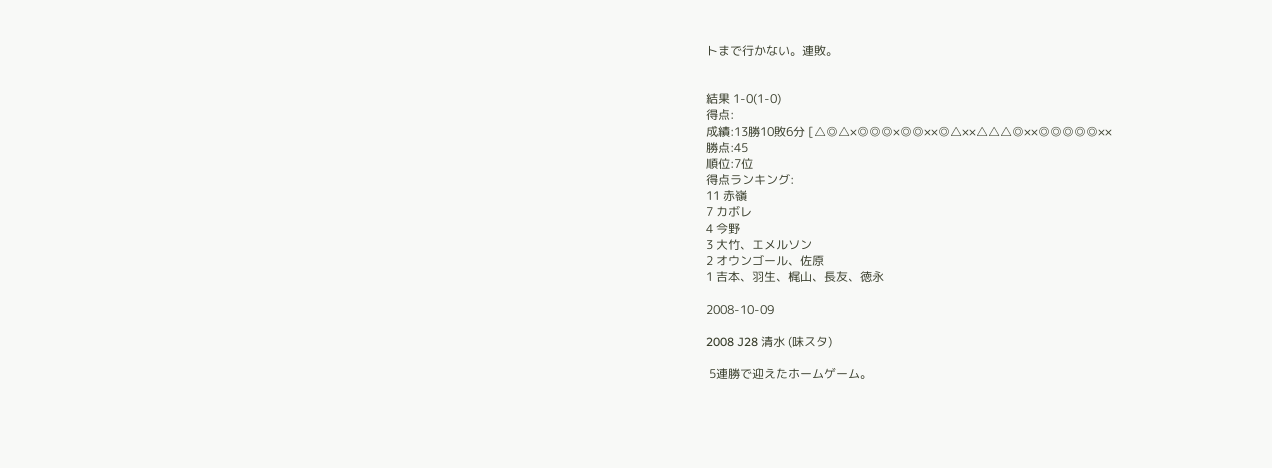トまで行かない。連敗。


結果 1-0(1-0)
得点:
成績:13勝10敗6分 [△◎△×◎◎◎×◎◎××◎△××△△△◎××◎◎◎◎◎××
勝点:45
順位:7位
得点ランキング:
11 赤嶺
7 カボレ
4 今野
3 大竹、エメルソン
2 オウンゴール、佐原
1 吉本、羽生、梶山、長友、徳永

2008-10-09

2008 J28 清水 (味スタ)

 5連勝で迎えたホームゲーム。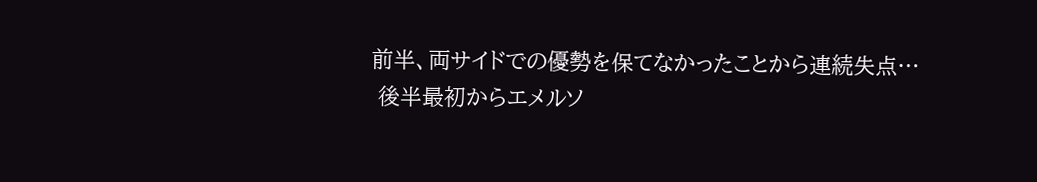前半、両サイドでの優勢を保てなかったことから連続失点…
 後半最初からエメルソ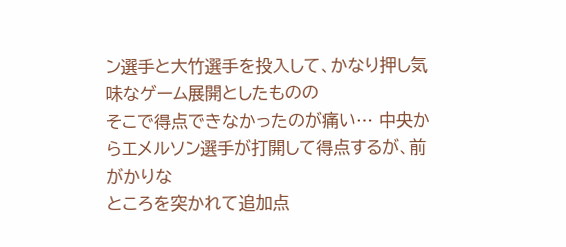ン選手と大竹選手を投入して、かなり押し気味なゲーム展開としたものの
そこで得点できなかったのが痛い… 中央からエメルソン選手が打開して得点するが、前がかりな
ところを突かれて追加点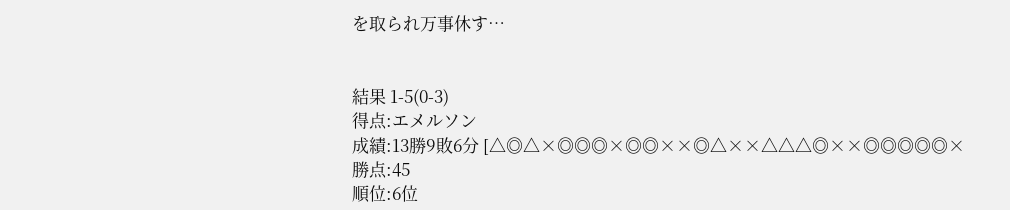を取られ万事休す…


結果 1-5(0-3)
得点:エメルソン
成績:13勝9敗6分 [△◎△×◎◎◎×◎◎××◎△××△△△◎××◎◎◎◎◎×
勝点:45
順位:6位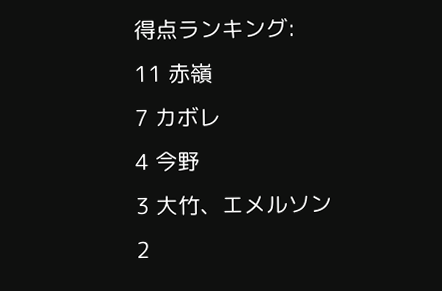得点ランキング:
11 赤嶺
7 カボレ
4 今野
3 大竹、エメルソン
2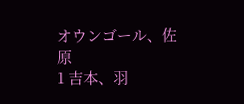オウンゴール、佐原
1 吉本、羽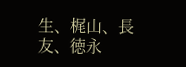生、梶山、長友、徳永